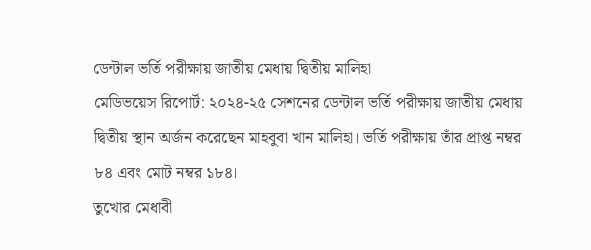ডেন্টাল ভর্তি পরীক্ষায় জাতীয় মেধায় দ্বিতীয় মালিহা
মেডিভয়েস রিপোর্ট: ২০২৪-২৫ সেশনের ডেন্টাল ভর্তি পরীক্ষায় জাতীয় মেধায় দ্বিতীয় স্থান অর্জন করেছেন মাহবুবা খান মালিহা। ভর্তি পরীক্ষায় তাঁর প্রাপ্ত নম্বর ৮৪ এবং মোট নম্বর ১৮৪।
তুখোর মেধাবী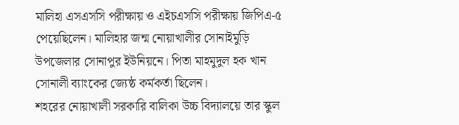মালিহা এসএসসি পরীক্ষায় ও এইচএসসি পরীক্ষায় জিপিএ-৫ পেয়েছিলেন। মালিহার জন্ম নোয়াখালীর সোনাইমুড়ি উপজেলার সোনাপুর ইউনিয়নে। পিতা মাহমুদুল হক খান সোনালী ব্যাংকের জ্যেষ্ঠ কর্মকর্তা ছিলেন।
শহরের নোয়াখালী সরকারি বালিকা উচ্চ বিদ্যালয়ে তার স্কুল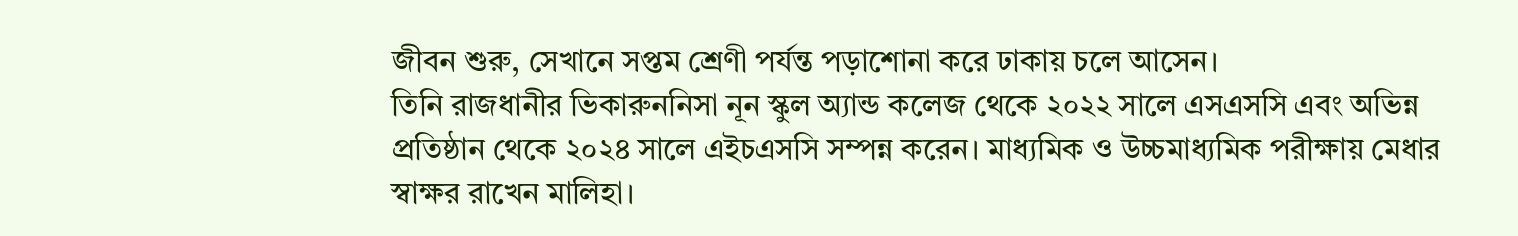জীবন শুরু, সেখানে সপ্তম শ্রেণী পর্যন্ত পড়াশোনা করে ঢাকায় চলে আসেন।
তিনি রাজধানীর ভিকারুননিসা নূন স্কুল অ্যান্ড কলেজ থেকে ২০২২ সালে এসএসসি এবং অভিন্ন প্রতিষ্ঠান থেকে ২০২৪ সালে এইচএসসি সম্পন্ন করেন। মাধ্যমিক ও উচ্চমাধ্যমিক পরীক্ষায় মেধার স্বাক্ষর রাখেন মালিহা।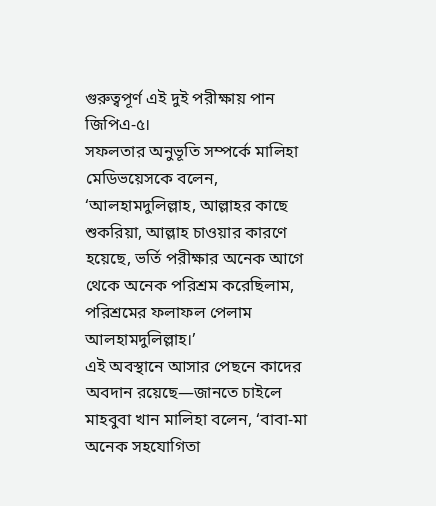গুরুত্বপূর্ণ এই দুই পরীক্ষায় পান জিপিএ-৫।
সফলতার অনুভূতি সম্পর্কে মালিহা মেডিভয়েসকে বলেন, ‘আলহামদুলিল্লাহ, আল্লাহর কাছে শুকরিয়া, আল্লাহ চাওয়ার কারণে হয়েছে, ভর্তি পরীক্ষার অনেক আগে থেকে অনেক পরিশ্রম করেছিলাম, পরিশ্রমের ফলাফল পেলাম আলহামদুলিল্লাহ।’
এই অবস্থানে আসার পেছনে কাদের অবদান রয়েছে—জানতে চাইলে মাহবুবা খান মালিহা বলেন, ‘বাবা-মা অনেক সহযোগিতা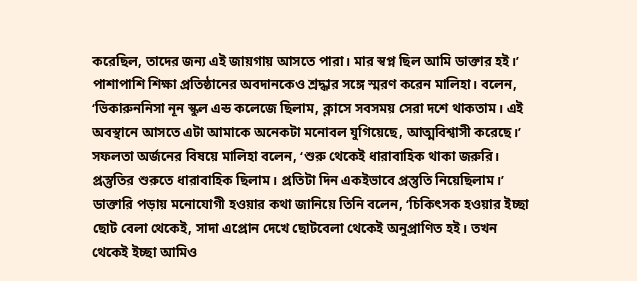করেছিল, তাদের জন্য এই জায়গায় আসতে পারা। মার স্বপ্ন ছিল আমি ডাক্তার হই।’
পাশাপাশি শিক্ষা প্রতিষ্ঠানের অবদানকেও শ্রদ্ধার সঙ্গে স্মরণ করেন মালিহা। বলেন, ‘ভিকারুননিসা নূন স্কুল এন্ড কলেজে ছিলাম, ক্লাসে সবসময় সেরা দশে থাকতাম। এই অবস্থানে আসতে এটা আমাকে অনেকটা মনোবল যুগিয়েছে, আত্মবিশ্বাসী করেছে।’
সফলতা অর্জনের বিষয়ে মালিহা বলেন, ‘শুরু থেকেই ধারাবাহিক থাকা জরুরি। প্রস্তুতির শুরুতে ধারাবাহিক ছিলাম। প্রতিটা দিন একইভাবে প্রস্তুতি নিয়েছিলাম।’
ডাক্তারি পড়ায় মনোযোগী হওয়ার কথা জানিয়ে তিনি বলেন, ‘চিকিৎসক হওয়ার ইচ্ছা ছোট বেলা থেকেই, সাদা এপ্রোন দেখে ছোটবেলা থেকেই অনুপ্রাণিত হই। তখন থেকেই ইচ্ছা আমিও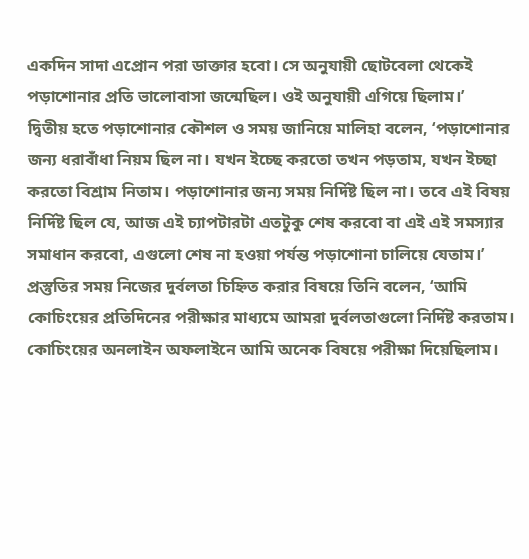একদিন সাদা এপ্রোন পরা ডাক্তার হবো। সে অনুযায়ী ছোটবেলা থেকেই পড়াশোনার প্রতি ভালোবাসা জন্মেছিল। ওই অনুযায়ী এগিয়ে ছিলাম।’
দ্বিতীয় হতে পড়াশোনার কৌশল ও সময় জানিয়ে মালিহা বলেন, ‘পড়াশোনার জন্য ধরাবাঁধা নিয়ম ছিল না। যখন ইচ্ছে করতো তখন পড়তাম, যখন ইচ্ছা করতো বিশ্রাম নিতাম। পড়াশোনার জন্য সময় নির্দিষ্ট ছিল না। তবে এই বিষয় নির্দিষ্ট ছিল যে, আজ এই চ্যাপটারটা এতটুকু শেষ করবো বা এই এই সমস্যার সমাধান করবো, এগুলো শেষ না হওয়া পর্যন্ত পড়াশোনা চালিয়ে যেতাম।’
প্রস্তুতির সময় নিজের দুর্বলতা চিহ্নিত করার বিষয়ে তিনি বলেন, ‘আমি কোচিংয়ের প্রতিদিনের পরীক্ষার মাধ্যমে আমরা দুর্বলতাগুলো নির্দিষ্ট করতাম। কোচিংয়ের অনলাইন অফলাইনে আমি অনেক বিষয়ে পরীক্ষা দিয়েছিলাম।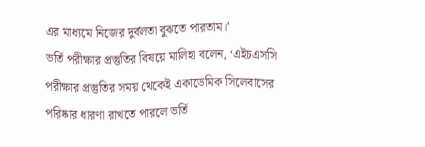এর মাধ্যমে নিজের দুর্বলতা বুঝতে পারতাম।’
ভর্তি পরীক্ষার প্রস্তুতির বিষয়ে মালিহা বলেন, ‘এইচএসসি পরীক্ষার প্রস্তুতির সময় থেকেই একাডেমিক সিলেবাসের পরিষ্কার ধারণা রাখতে পারলে ভর্তি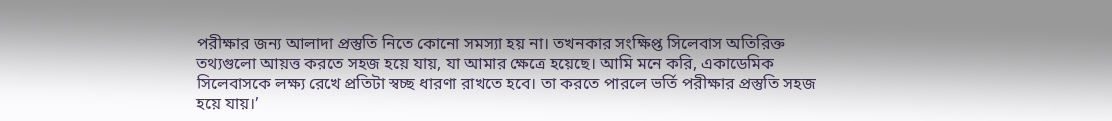পরীক্ষার জন্য আলাদা প্রস্তুতি নিতে কোনো সমস্যা হয় না। তখনকার সংক্ষিপ্ত সিলেবাস অতিরিক্ত তথ্যগুলো আয়ত্ত করতে সহজ হয়ে যায়, যা আমার ক্ষেত্রে হয়েছে। আমি মনে করি, একাডেমিক সিলেবাসকে লক্ষ্য রেখে প্রতিটা স্বচ্ছ ধারণা রাখতে হবে। তা করতে পারলে ভর্তি পরীক্ষার প্রস্তুতি সহজ হয়ে যায়।’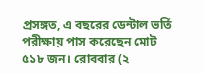প্রসঙ্গত, এ বছরের ডেন্টাল ভর্তি পরীক্ষায় পাস করেছেন মোট ৫১৮ জন। রোববার (২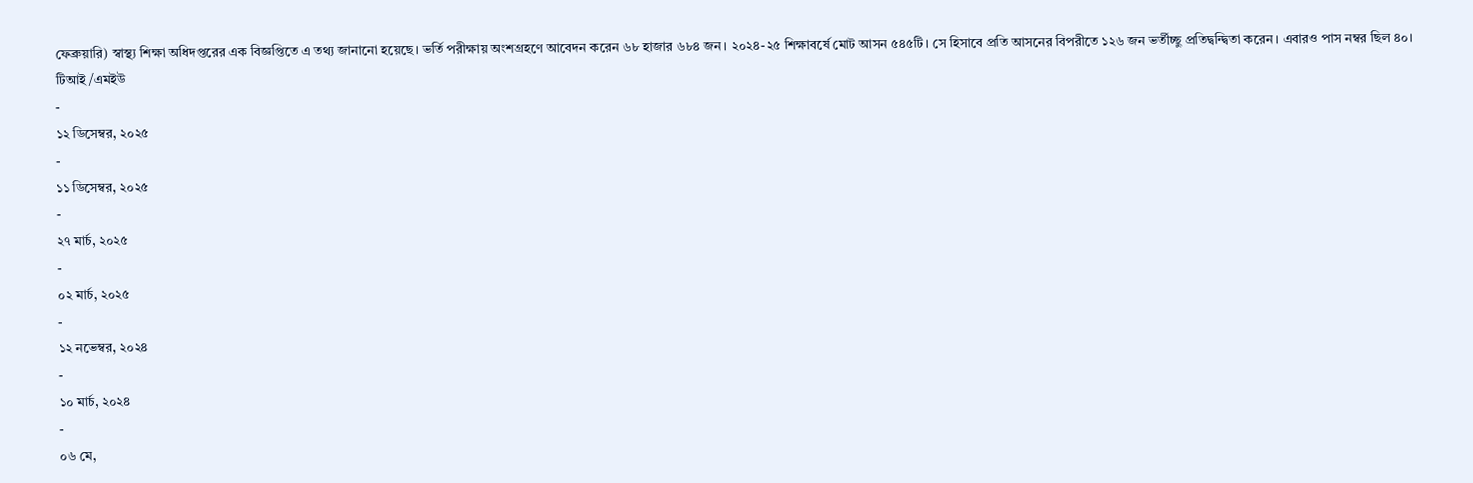ফেব্রুয়ারি) স্বাস্থ্য শিক্ষা অধিদপ্তরের এক বিজ্ঞপ্তিতে এ তথ্য জানানো হয়েছে। ভর্তি পরীক্ষায় অংশগ্রহণে আবেদন করেন ৬৮ হাজার ৬৮৪ জন। ২০২৪-২৫ শিক্ষাবর্ষে মোট আসন ৫৪৫টি। সে হিসাবে প্রতি আসনের বিপরীতে ১২৬ জন ভর্তীচ্ছু প্রতিদ্বন্দ্বিতা করেন। এবারও পাস নম্বর ছিল ৪০।
টিআই/এমইউ
-
১২ ডিসেম্বর, ২০২৫
-
১১ ডিসেম্বর, ২০২৫
-
২৭ মার্চ, ২০২৫
-
০২ মার্চ, ২০২৫
-
১২ নভেম্বর, ২০২৪
-
১০ মার্চ, ২০২৪
-
০৬ মে,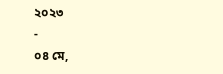২০২৩
-
০৪ মে,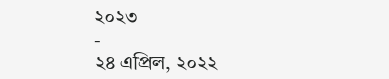২০২৩
-
২৪ এপ্রিল, ২০২২